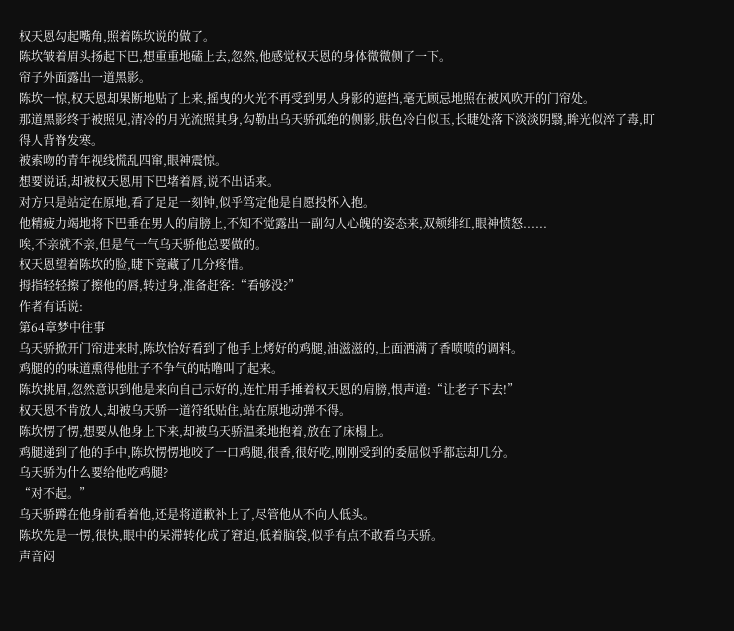权天恩勾起嘴角,照着陈坎说的做了。
陈坎皱着眉头扬起下巴,想重重地磕上去,忽然,他感觉权天恩的身体微微侧了一下。
帘子外面露出一道黑影。
陈坎一惊,权天恩却果断地贴了上来,摇曳的火光不再受到男人身影的遮挡,毫无顾忌地照在被风吹开的门帘处。
那道黑影终于被照见,清冷的月光流照其身,勾勒出乌天骄孤绝的侧影,肤色冷白似玉,长睫处落下淡淡阴翳,眸光似淬了毒,盯得人背脊发寒。
被索吻的青年视线慌乱四窜,眼神震惊。
想要说话,却被权天恩用下巴堵着唇,说不出话来。
对方只是站定在原地,看了足足一刻钟,似乎笃定他是自愿投怀入抱。
他精疲力竭地将下巴垂在男人的肩膀上,不知不觉露出一副勾人心魄的姿态来,双颊绯红,眼神愤怒......
唉,不亲就不亲,但是气一气乌天骄他总要做的。
权天恩望着陈坎的脸,睫下竟藏了几分疼惜。
拇指轻轻擦了擦他的唇,转过身,准备赶客:“看够没?”
作者有话说:
第64章梦中往事
乌天骄掀开门帘进来时,陈坎恰好看到了他手上烤好的鸡腿,油滋滋的,上面洒满了香喷喷的调料。
鸡腿的的味道熏得他肚子不争气的咕噜叫了起来。
陈坎挑眉,忽然意识到他是来向自己示好的,连忙用手捶着权天恩的肩膀,恨声道:“让老子下去!”
权天恩不肯放人,却被乌天骄一道符纸贴住,站在原地动弹不得。
陈坎愣了愣,想要从他身上下来,却被乌天骄温柔地抱着,放在了床榻上。
鸡腿递到了他的手中,陈坎愣愣地咬了一口鸡腿,很香,很好吃,刚刚受到的委屈似乎都忘却几分。
乌天骄为什么要给他吃鸡腿?
“对不起。”
乌天骄蹲在他身前看着他,还是将道歉补上了,尽管他从不向人低头。
陈坎先是一愣,很快,眼中的呆滞转化成了窘迫,低着脑袋,似乎有点不敢看乌天骄。
声音闷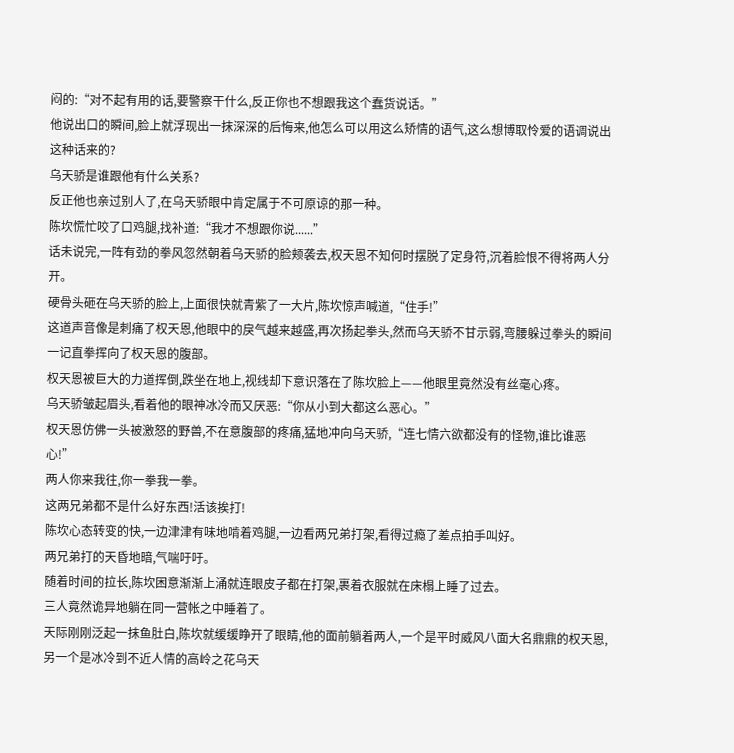闷的:“对不起有用的话,要警察干什么,反正你也不想跟我这个蠢货说话。”
他说出口的瞬间,脸上就浮现出一抹深深的后悔来,他怎么可以用这么矫情的语气,这么想博取怜爱的语调说出这种话来的?
乌天骄是谁跟他有什么关系?
反正他也亲过别人了,在乌天骄眼中肯定属于不可原谅的那一种。
陈坎慌忙咬了口鸡腿,找补道:“我才不想跟你说......”
话未说完,一阵有劲的拳风忽然朝着乌天骄的脸颊袭去,权天恩不知何时摆脱了定身符,沉着脸恨不得将两人分开。
硬骨头砸在乌天骄的脸上,上面很快就青紫了一大片,陈坎惊声喊道,“住手!”
这道声音像是刺痛了权天恩,他眼中的戾气越来越盛,再次扬起拳头,然而乌天骄不甘示弱,弯腰躲过拳头的瞬间一记直拳挥向了权天恩的腹部。
权天恩被巨大的力道挥倒,跌坐在地上,视线却下意识落在了陈坎脸上——他眼里竟然没有丝毫心疼。
乌天骄皱起眉头,看着他的眼神冰冷而又厌恶:“你从小到大都这么恶心。”
权天恩仿佛一头被激怒的野兽,不在意腹部的疼痛,猛地冲向乌天骄,“连七情六欲都没有的怪物,谁比谁恶心!”
两人你来我往,你一拳我一拳。
这两兄弟都不是什么好东西!活该挨打!
陈坎心态转变的快,一边津津有味地啃着鸡腿,一边看两兄弟打架,看得过瘾了差点拍手叫好。
两兄弟打的天昏地暗,气喘吁吁。
随着时间的拉长,陈坎困意渐渐上涌就连眼皮子都在打架,裹着衣服就在床榻上睡了过去。
三人竟然诡异地躺在同一营帐之中睡着了。
天际刚刚泛起一抹鱼肚白,陈坎就缓缓睁开了眼睛,他的面前躺着两人,一个是平时威风八面大名鼎鼎的权天恩,另一个是冰冷到不近人情的高岭之花乌天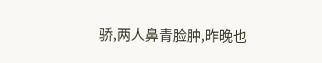骄,两人鼻青脸肿,昨晚也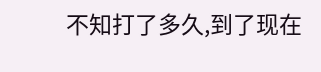不知打了多久,到了现在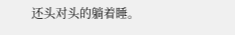还头对头的躺着睡。